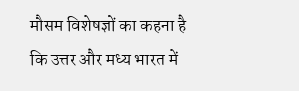मौसम विशेषज्ञों का कहना है कि उत्तर और मध्य भारत में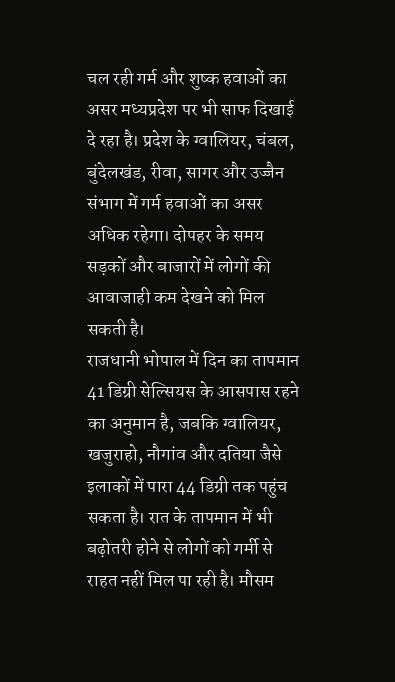चल रही गर्म और शुष्क हवाओं का असर मध्यप्रदेश पर भी साफ दिखाई दे रहा है। प्रदेश के ग्वालियर, चंबल, बुंदेलखंड, रीवा, सागर और उज्जैन संभाग में गर्म हवाओं का असर अधिक रहेगा। दोपहर के समय सड़कों और बाजारों में लोगों की आवाजाही कम देखने को मिल सकती है।
राजधानी भोपाल में दिन का तापमान 41 डिग्री सेल्सियस के आसपास रहने का अनुमान है, जबकि ग्वालियर, खजुराहो, नौगांव और दतिया जैसे इलाकों में पारा 44 डिग्री तक पहुंच सकता है। रात के तापमान में भी बढ़ोतरी होने से लोगों को गर्मी से राहत नहीं मिल पा रही है। मौसम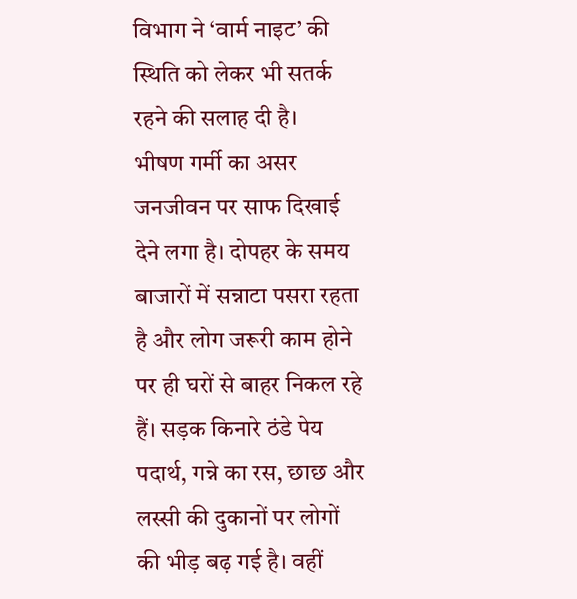विभाग ने ‘वार्म नाइट’ की स्थिति को लेकर भी सतर्क रहने की सलाह दी है।
भीषण गर्मी का असर जनजीवन पर साफ दिखाई देने लगा है। दोपहर के समय बाजारों में सन्नाटा पसरा रहता है और लोग जरूरी काम होने पर ही घरों से बाहर निकल रहे हैं। सड़क किनारे ठंडे पेय पदार्थ, गन्ने का रस, छाछ और लस्सी की दुकानों पर लोगों की भीड़ बढ़ गई है। वहीं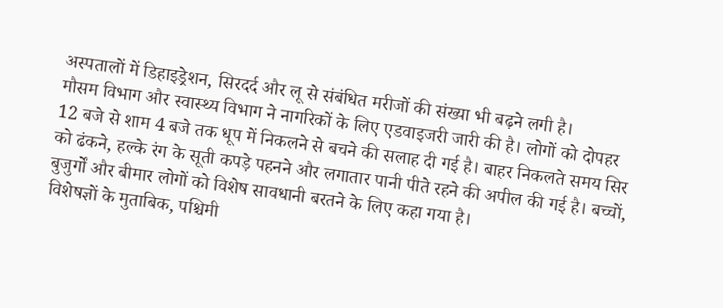अस्पतालों में डिहाइड्रेशन, सिरदर्द और लू से संबंधित मरीजों की संख्या भी बढ़ने लगी है।
मौसम विभाग और स्वास्थ्य विभाग ने नागरिकों के लिए एडवाइजरी जारी की है। लोगों को दोपहर 12 बजे से शाम 4 बजे तक धूप में निकलने से बचने की सलाह दी गई है। बाहर निकलते समय सिर को ढंकने, हल्के रंग के सूती कपड़े पहनने और लगातार पानी पीते रहने की अपील की गई है। बच्चों, बुजुर्गों और बीमार लोगों को विशेष सावधानी बरतने के लिए कहा गया है।
विशेषज्ञों के मुताबिक, पश्चिमी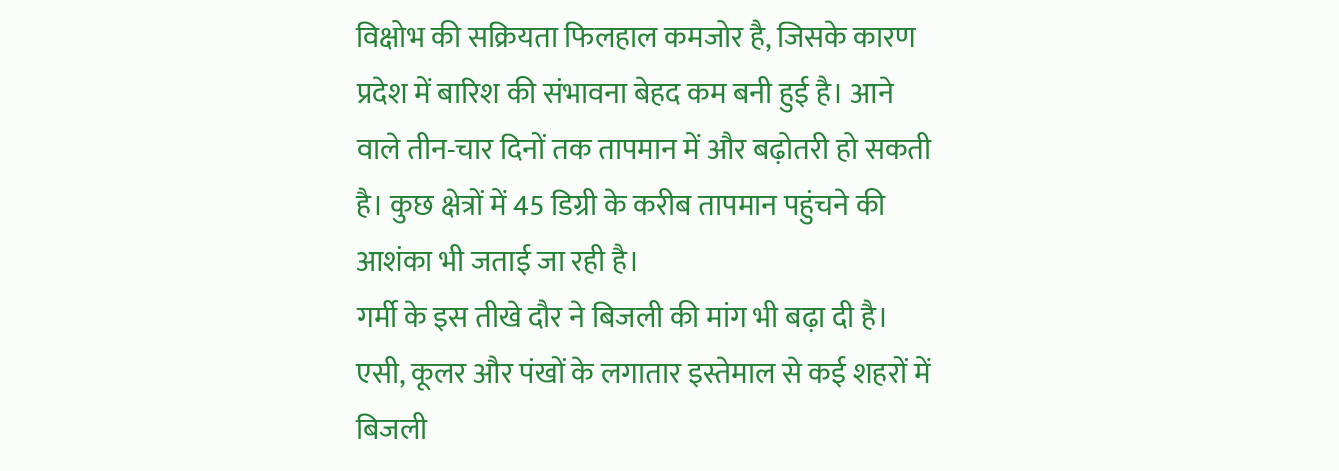विक्षोभ की सक्रियता फिलहाल कमजोर है, जिसके कारण प्रदेश में बारिश की संभावना बेहद कम बनी हुई है। आने वाले तीन-चार दिनों तक तापमान में और बढ़ोतरी हो सकती है। कुछ क्षेत्रों में 45 डिग्री के करीब तापमान पहुंचने की आशंका भी जताई जा रही है।
गर्मी के इस तीखे दौर ने बिजली की मांग भी बढ़ा दी है। एसी, कूलर और पंखों के लगातार इस्तेमाल से कई शहरों में बिजली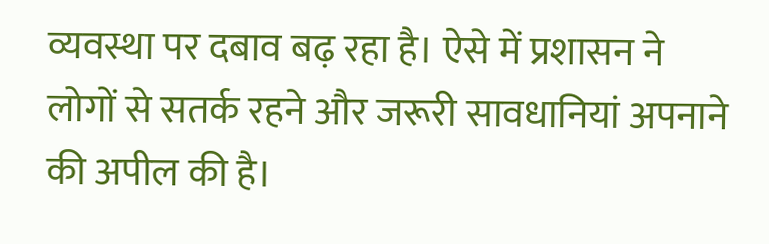व्यवस्था पर दबाव बढ़ रहा है। ऐसे में प्रशासन ने लोगों से सतर्क रहने और जरूरी सावधानियां अपनाने की अपील की है।